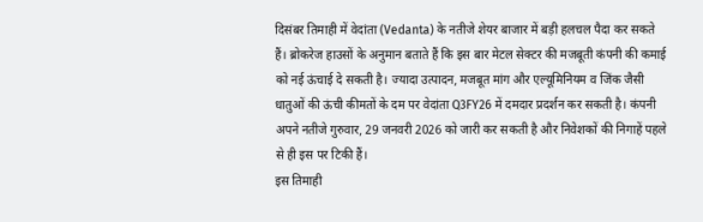दिसंबर तिमाही में वेदांता (Vedanta) के नतीजे शेयर बाजार में बड़ी हलचल पैदा कर सकते हैं। ब्रोकरेज हाउसों के अनुमान बताते हैं कि इस बार मेटल सेक्टर की मजबूती कंपनी की कमाई को नई ऊंचाई दे सकती है। ज्यादा उत्पादन, मजबूत मांग और एल्यूमिनियम व जिंक जैसी धातुओं की ऊंची कीमतों के दम पर वेदांता Q3FY26 में दमदार प्रदर्शन कर सकती है। कंपनी अपने नतीजे गुरुवार, 29 जनवरी 2026 को जारी कर सकती है और निवेशकों की निगाहें पहले से ही इस पर टिकी हैं।
इस तिमाही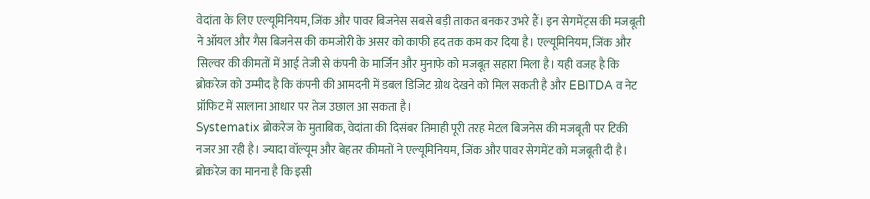वेदांता के लिए एल्यूमिनियम, जिंक और पावर बिजनेस सबसे बड़ी ताकत बनकर उभरे हैं। इन सेगमेंट्स की मजबूती ने ऑयल और गैस बिजनेस की कमजोरी के असर को काफी हद तक कम कर दिया है। एल्यूमिनियम, जिंक और सिल्वर की कीमतों में आई तेजी से कंपनी के मार्जिन और मुनाफे को मजबूत सहारा मिला है। यही वजह है कि ब्रोकरेज को उम्मीद है कि कंपनी की आमदनी में डबल डिजिट ग्रोथ देखने को मिल सकती है और EBITDA व नेट प्रॉफिट में सालाना आधार पर तेज उछाल आ सकता है।
Systematix ब्रोकरेज के मुताबिक, वेदांता की दिसंबर तिमाही पूरी तरह मेटल बिजनेस की मजबूती पर टिकी नजर आ रही है। ज्यादा वॉल्यूम और बेहतर कीमतों ने एल्यूमिनियम, जिंक और पावर सेगमेंट को मजबूती दी है। ब्रोकरेज का मानना है कि इसी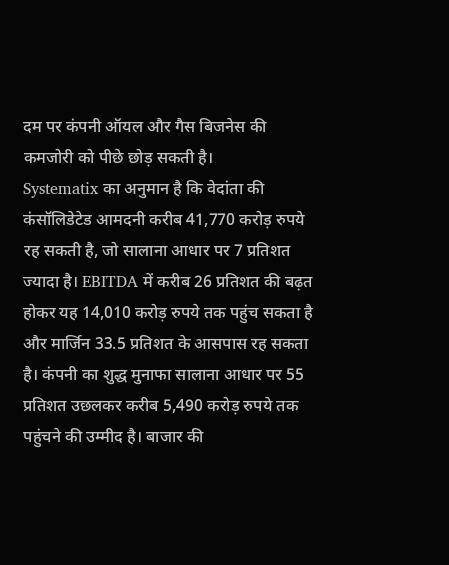दम पर कंपनी ऑयल और गैस बिजनेस की कमजोरी को पीछे छोड़ सकती है।
Systematix का अनुमान है कि वेदांता की कंसॉलिडेटेड आमदनी करीब 41,770 करोड़ रुपये रह सकती है, जो सालाना आधार पर 7 प्रतिशत ज्यादा है। EBITDA में करीब 26 प्रतिशत की बढ़त होकर यह 14,010 करोड़ रुपये तक पहुंच सकता है और मार्जिन 33.5 प्रतिशत के आसपास रह सकता है। कंपनी का शुद्ध मुनाफा सालाना आधार पर 55 प्रतिशत उछलकर करीब 5,490 करोड़ रुपये तक पहुंचने की उम्मीद है। बाजार की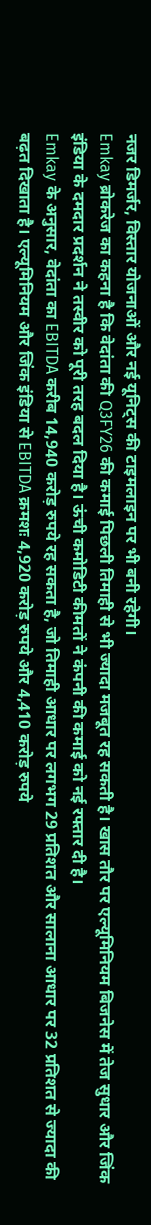नजर डिमर्जर, विस्तार योजनाओं और नई यूनिट्स की टाइमलाइन पर भी बनी रहेगी।
Emkay ब्रोकरेज का कहना है कि वेदांता की Q3FY26 की कमाई पिछली तिमाही से भी ज्यादा मजबूत रह सकती है। खास तौर पर एल्यूमिनियम बिजनेस में तेज सुधार और जिंक इंडिया के दमदार प्रदर्शन ने तस्वीर को पूरी तरह बदल दिया है। ऊंची कमोडिटी कीमतों ने कंपनी की कमाई को नई रफ्तार दी है।
Emkay के अनुसार, वेदांता का EBITDA करीब 14,940 करोड़ रुपये रह सकता है, जो तिमाही आधार पर लगभग 29 प्रतिशत और सालाना आधार पर 32 प्रतिशत से ज्यादा की बढ़त दिखाता है। एल्यूमिनियम और जिंक इंडिया से EBITDA क्रमशः 4,920 करोड़ रुपये और 4,410 करोड़ रुपये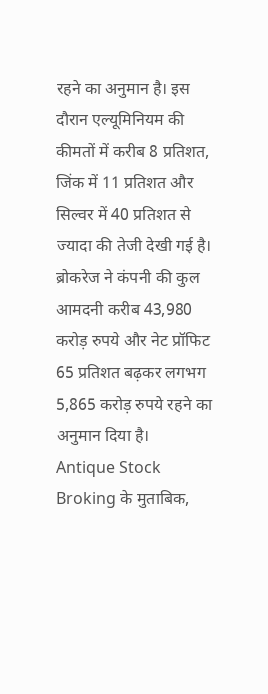रहने का अनुमान है। इस दौरान एल्यूमिनियम की कीमतों में करीब 8 प्रतिशत, जिंक में 11 प्रतिशत और सिल्वर में 40 प्रतिशत से ज्यादा की तेजी देखी गई है। ब्रोकरेज ने कंपनी की कुल आमदनी करीब 43,980 करोड़ रुपये और नेट प्रॉफिट 65 प्रतिशत बढ़कर लगभग 5,865 करोड़ रुपये रहने का अनुमान दिया है।
Antique Stock Broking के मुताबिक,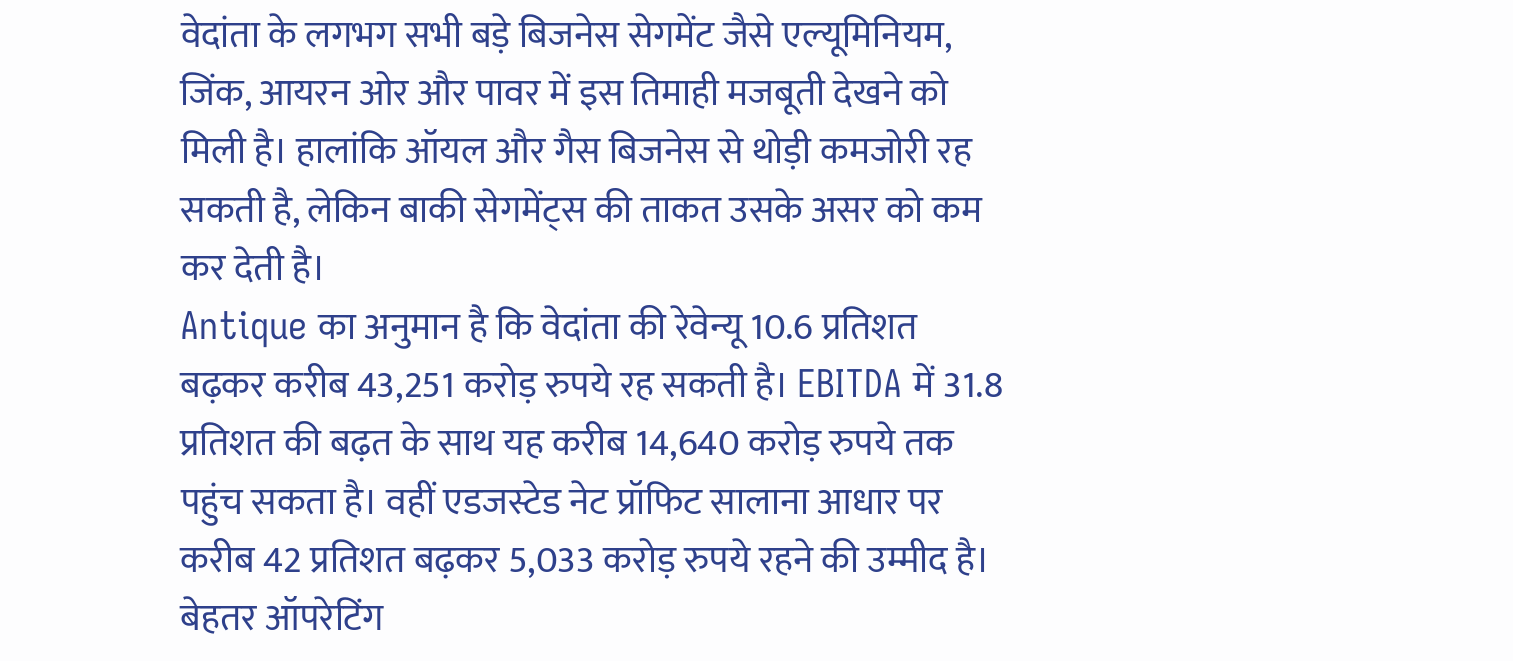वेदांता के लगभग सभी बड़े बिजनेस सेगमेंट जैसे एल्यूमिनियम, जिंक, आयरन ओर और पावर में इस तिमाही मजबूती देखने को मिली है। हालांकि ऑयल और गैस बिजनेस से थोड़ी कमजोरी रह सकती है, लेकिन बाकी सेगमेंट्स की ताकत उसके असर को कम कर देती है।
Antique का अनुमान है कि वेदांता की रेवेन्यू 10.6 प्रतिशत बढ़कर करीब 43,251 करोड़ रुपये रह सकती है। EBITDA में 31.8 प्रतिशत की बढ़त के साथ यह करीब 14,640 करोड़ रुपये तक पहुंच सकता है। वहीं एडजस्टेड नेट प्रॉफिट सालाना आधार पर करीब 42 प्रतिशत बढ़कर 5,033 करोड़ रुपये रहने की उम्मीद है। बेहतर ऑपरेटिंग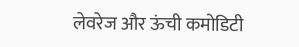लेवरेज और ऊंची कमोडिटी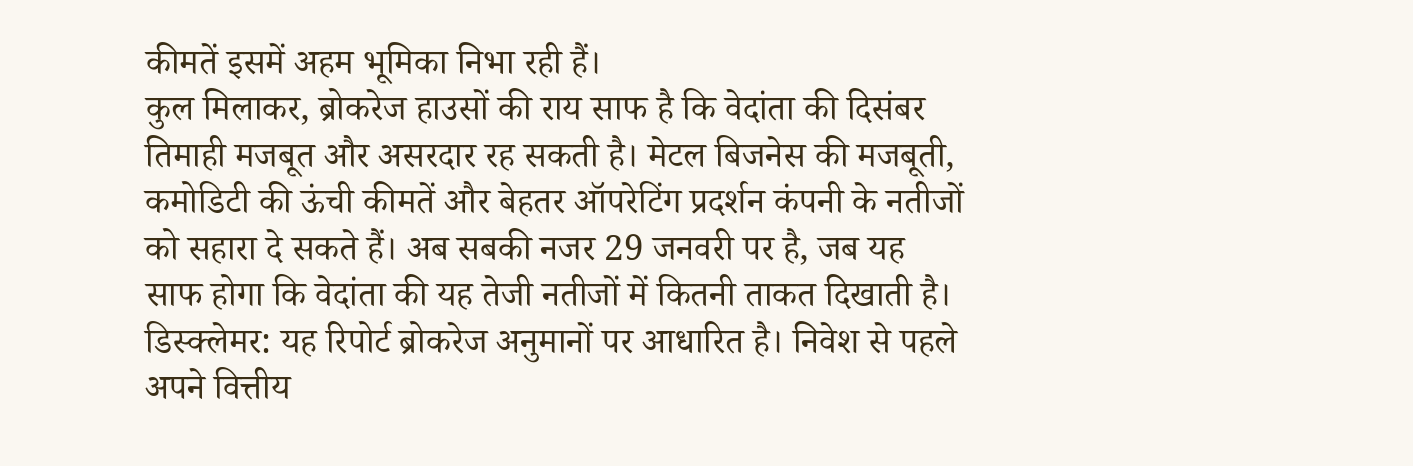कीमतें इसमें अहम भूमिका निभा रही हैं।
कुल मिलाकर, ब्रोकरेज हाउसों की राय साफ है कि वेदांता की दिसंबर तिमाही मजबूत और असरदार रह सकती है। मेटल बिजनेस की मजबूती, कमोडिटी की ऊंची कीमतें और बेहतर ऑपरेटिंग प्रदर्शन कंपनी के नतीजों को सहारा दे सकते हैं। अब सबकी नजर 29 जनवरी पर है, जब यह साफ होगा कि वेदांता की यह तेजी नतीजों में कितनी ताकत दिखाती है।
डिस्क्लेमर: यह रिपोर्ट ब्रोकरेज अनुमानों पर आधारित है। निवेश से पहले अपने वित्तीय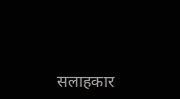सलाहकार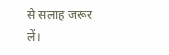से सलाह जरूर लें।